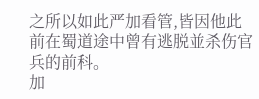之所以如此严加看管,皆因他此前在蜀道途中曾有逃脱並杀伤官兵的前科。
加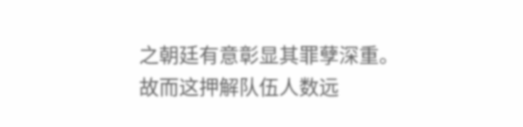之朝廷有意彰显其罪孽深重。
故而这押解队伍人数远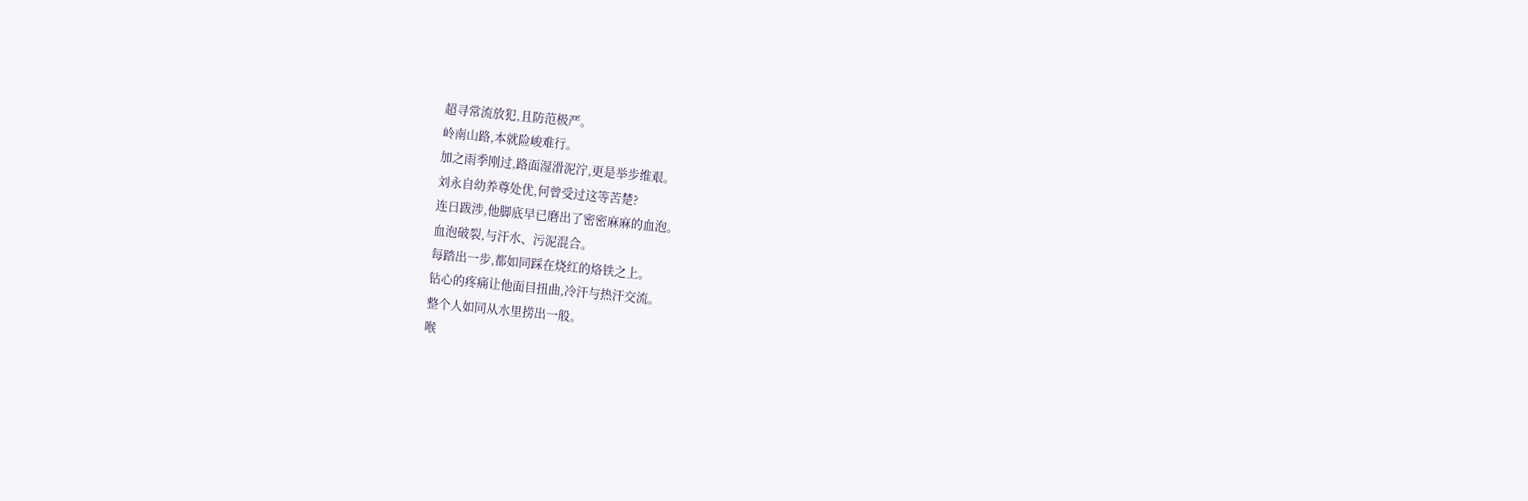超寻常流放犯,且防范极严。
岭南山路,本就险峻难行。
加之雨季刚过,路面湿滑泥泞,更是举步维艰。
刘永自幼养尊处优,何曾受过这等苦楚?
连日跋涉,他脚底早已磨出了密密麻麻的血泡。
血泡破裂,与汗水、污泥混合。
每踏出一步,都如同踩在烧红的烙铁之上。
钻心的疼痛让他面目扭曲,冷汗与热汗交流。
整个人如同从水里捞出一般。
喉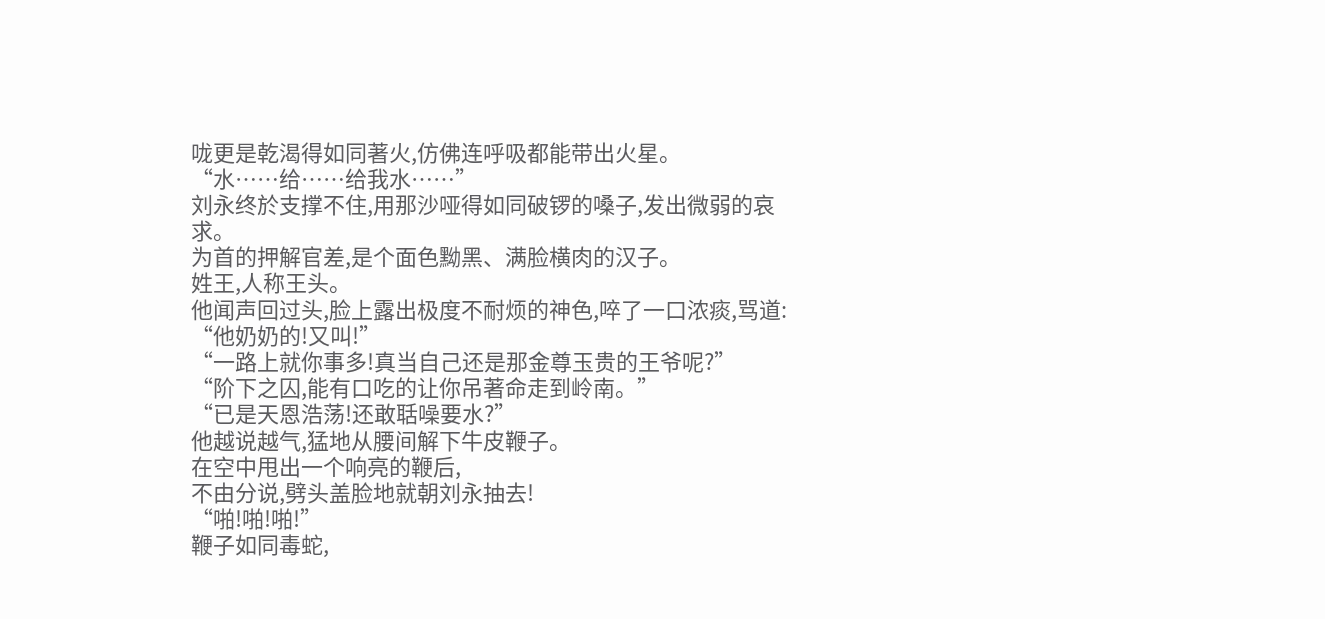咙更是乾渴得如同著火,仿佛连呼吸都能带出火星。
“水……给……给我水……”
刘永终於支撑不住,用那沙哑得如同破锣的嗓子,发出微弱的哀求。
为首的押解官差,是个面色黝黑、满脸横肉的汉子。
姓王,人称王头。
他闻声回过头,脸上露出极度不耐烦的神色,啐了一口浓痰,骂道:
“他奶奶的!又叫!”
“一路上就你事多!真当自己还是那金尊玉贵的王爷呢?”
“阶下之囚,能有口吃的让你吊著命走到岭南。”
“已是天恩浩荡!还敢聒噪要水?”
他越说越气,猛地从腰间解下牛皮鞭子。
在空中甩出一个响亮的鞭后,
不由分说,劈头盖脸地就朝刘永抽去!
“啪!啪!啪!”
鞭子如同毒蛇,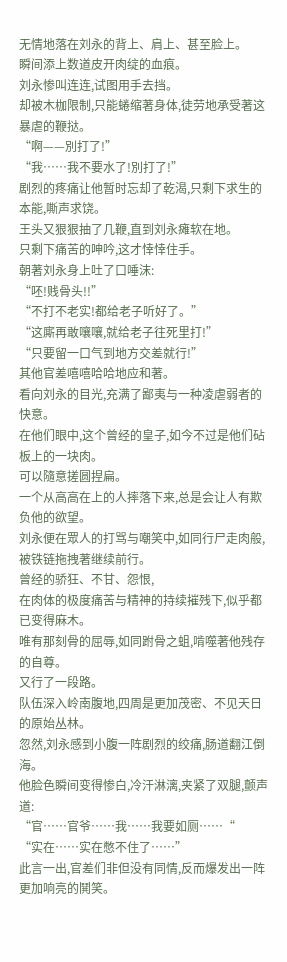无情地落在刘永的背上、肩上、甚至脸上。
瞬间添上数道皮开肉绽的血痕。
刘永惨叫连连,试图用手去挡。
却被木枷限制,只能蜷缩著身体,徒劳地承受著这暴虐的鞭挞。
“啊——別打了!”
“我……我不要水了!別打了!”
剧烈的疼痛让他暂时忘却了乾渴,只剩下求生的本能,嘶声求饶。
王头又狠狠抽了几鞭,直到刘永瘫软在地。
只剩下痛苦的呻吟,这才悻悻住手。
朝著刘永身上吐了口唾沫:
“呸!贱骨头!!”
“不打不老实!都给老子听好了。”
“这廝再敢嚷嚷,就给老子往死里打!”
“只要留一口气到地方交差就行!”
其他官差嘻嘻哈哈地应和著。
看向刘永的目光,充满了鄙夷与一种凌虐弱者的快意。
在他们眼中,这个曾经的皇子,如今不过是他们砧板上的一块肉。
可以隨意搓圆捏扁。
一个从高高在上的人摔落下来,总是会让人有欺负他的欲望。
刘永便在眾人的打骂与嘲笑中,如同行尸走肉般,被铁链拖拽著继续前行。
曾经的骄狂、不甘、怨恨,
在肉体的极度痛苦与精神的持续摧残下,似乎都已变得麻木。
唯有那刻骨的屈辱,如同跗骨之蛆,啃噬著他残存的自尊。
又行了一段路。
队伍深入岭南腹地,四周是更加茂密、不见天日的原始丛林。
忽然,刘永感到小腹一阵剧烈的绞痛,肠道翻江倒海。
他脸色瞬间变得惨白,冷汗淋漓,夹紧了双腿,颤声道:
“官……官爷……我……我要如厕……“
“实在……实在憋不住了……”
此言一出,官差们非但没有同情,反而爆发出一阵更加响亮的鬨笑。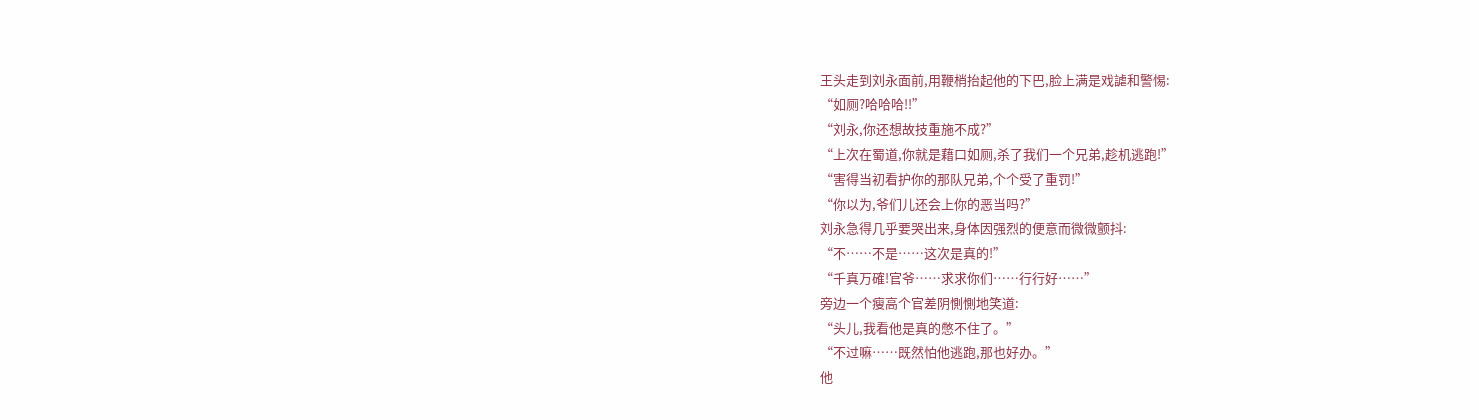王头走到刘永面前,用鞭梢抬起他的下巴,脸上满是戏謔和警惕:
“如厕?哈哈哈!!”
“刘永,你还想故技重施不成?”
“上次在蜀道,你就是藉口如厕,杀了我们一个兄弟,趁机逃跑!”
“害得当初看护你的那队兄弟,个个受了重罚!”
“你以为,爷们儿还会上你的恶当吗?”
刘永急得几乎要哭出来,身体因强烈的便意而微微颤抖:
“不……不是……这次是真的!”
“千真万確!官爷……求求你们……行行好……”
旁边一个瘦高个官差阴惻惻地笑道:
“头儿,我看他是真的憋不住了。”
“不过嘛……既然怕他逃跑,那也好办。”
他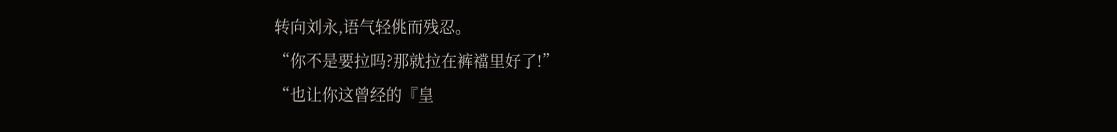转向刘永,语气轻佻而残忍。
“你不是要拉吗?那就拉在裤襠里好了!”
“也让你这曾经的『皇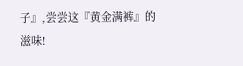子』,尝尝这『黄金满裤』的滋味!